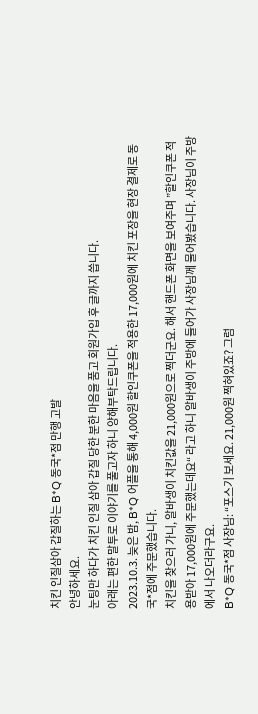치킨 인질삼아 갑질하는 B*Q 동국*점 만행 고발
안녕하세요.
눈팅만 하다가 치킨 인질 삼아 갑질 당한 분한 마음을 품고 회원가입 후 글까지 씁니다.
아래는 편한 말투로 이야기를 풀고자 하니 양해부탁드립니다.
2023.10.3. 늦은 밤, B*Q 어플을 통해 4,000원 할인쿠폰을 적용한 17,000원에 치킨 포장을 현장 결제로 동국*점에 주문했습니다.
치킨을 찾으러 가니, 알바생이 치킨값을 21,000원으로 찍더군요. 해서 핸드폰 화면을 보여주며 ”할인쿠폰 적용받아 17,000원에 주문했는데요“ 라고 하니 알바생이 주방에 들어가 사장님께 물어봤습니다. 사장님이 주방에서 나오더라구요.
B*Q 동국*점 사장님: “포스기 보세요. 21,000원 찍혀있죠? 그럼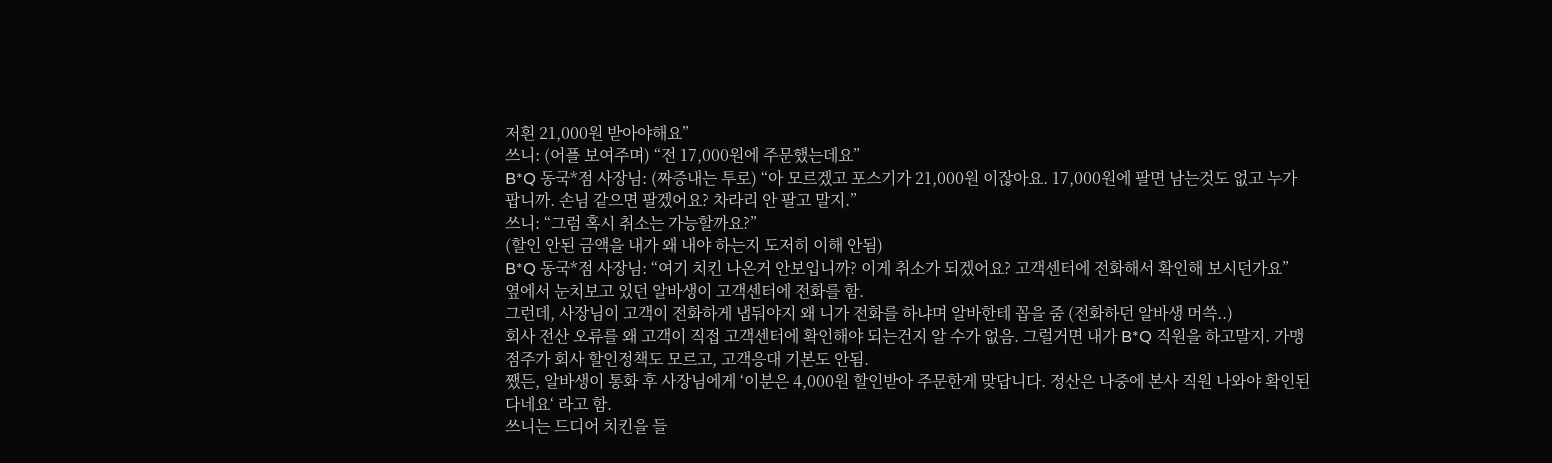저흰 21,000원 받아야해요”
쓰니: (어플 보여주며) “전 17,000원에 주문했는데요”
B*Q 동국*점 사장님: (짜증내는 투로) “아 모르겠고 포스기가 21,000원 이잖아요. 17,000원에 팔면 남는것도 없고 누가 팝니까. 손님 같으면 팔겠어요? 차라리 안 팔고 말지.”
쓰니: “그럼 혹시 취소는 가능할까요?”
(할인 안된 금액을 내가 왜 내야 하는지 도저히 이해 안됨)
B*Q 동국*점 사장님: “여기 치킨 나온거 안보입니까? 이게 취소가 되겠어요? 고객센터에 전화해서 확인해 보시던가요”
옆에서 눈치보고 있던 알바생이 고객센터에 전화를 함.
그런데, 사장님이 고객이 전화하게 냅둬야지 왜 니가 전화를 하냐며 알바한테 꼽을 줌 (전화하던 알바생 머쓱..)
회사 전산 오류를 왜 고객이 직접 고객센터에 확인해야 되는건지 알 수가 없음. 그럴거면 내가 B*Q 직원을 하고말지. 가맹점주가 회사 할인정책도 모르고, 고객응대 기본도 안됨.
쨌든, 알바생이 통화 후 사장님에게 ‘이분은 4,000원 할인받아 주문한게 맞답니다. 정산은 나중에 본사 직원 나와야 확인된다네요‘ 라고 함.
쓰니는 드디어 치킨을 들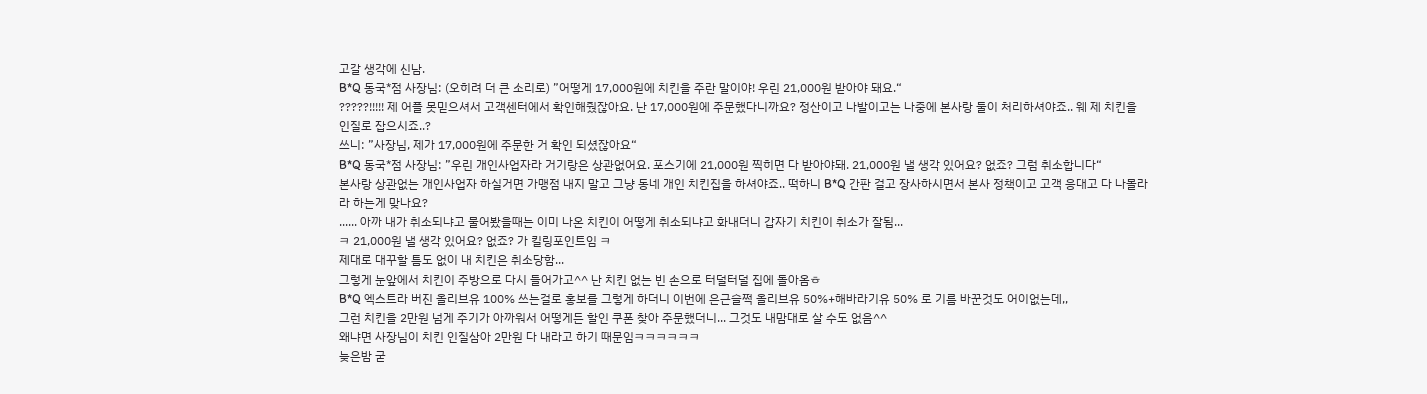고갈 생각에 신남.
B*Q 동국*점 사장님: (오히려 더 큰 소리로) ”어떻게 17,000원에 치킨을 주란 말이야! 우린 21,000원 받아야 돼요.“
?????!!!!! 제 어플 못믿으셔서 고객센터에서 확인해줬잖아요. 난 17,000원에 주문했다니까요? 정산이고 나발이고는 나중에 본사랑 둘이 처리하셔야죠.. 웨 제 치킨을 인질로 잡으시죠..?
쓰니: ”사장님, 제가 17,000원에 주문한 거 확인 되셨잖아요“
B*Q 동국*점 사장님: ”우린 개인사업자라 거기랑은 상관없어요. 포스기에 21,000원 찍히면 다 받아야돼. 21,000원 낼 생각 있어요? 없죠? 그럼 취소합니다“
본사랑 상관없는 개인사업자 하실거면 가맹점 내지 말고 그냥 동네 개인 치킨집을 하셔야죠.. 떡하니 B*Q 간판 걸고 장사하시면서 본사 정책이고 고객 응대고 다 나몰라라 하는게 맞나요?
...... 아까 내가 취소되냐고 물어봤을때는 이미 나온 치킨이 어떻게 취소되냐고 화내더니 갑자기 치킨이 취소가 잘됨...
ㅋ 21,000원 낼 생각 있어요? 없죠? 가 킬링포인트임 ㅋ
제대로 대꾸할 틈도 없이 내 치킨은 취소당함...
그렇게 눈앞에서 치킨이 주방으로 다시 들어가고^^ 난 치킨 없는 빈 손으로 터덜터덜 집에 돌아옴ㅎ
B*Q 엑스트라 버진 올리브유 100% 쓰는걸로 홍보를 그렇게 하더니 이번에 은근슬쩍 올리브유 50%+해바라기유 50% 로 기름 바꾼것도 어이없는데,,
그런 치킨을 2만원 넘게 주기가 아까워서 어떻게든 할인 쿠폰 찾아 주문했더니... 그것도 내맘대로 살 수도 없음^^
왜냐면 사장님이 치킨 인질삼아 2만원 다 내라고 하기 때문임ㅋㅋㅋㅋㅋㅋ
늦은밤 굳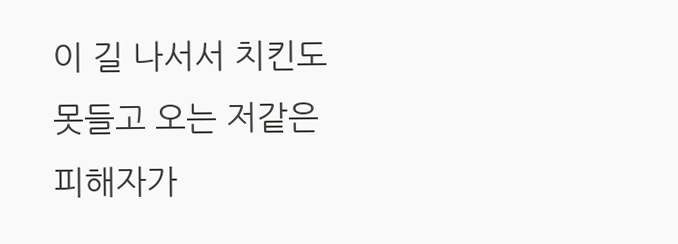이 길 나서서 치킨도 못들고 오는 저같은 피해자가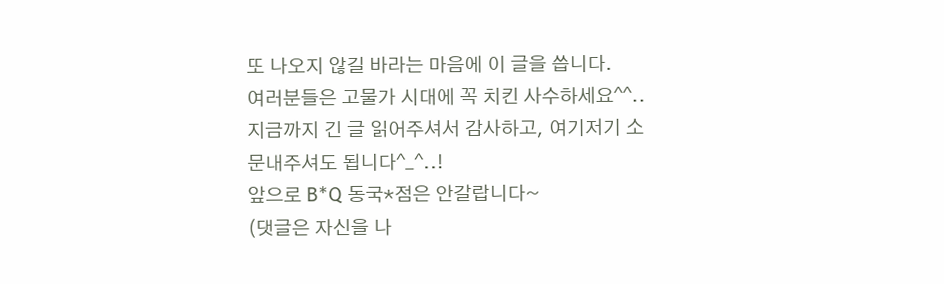또 나오지 않길 바라는 마음에 이 글을 씁니다.
여러분들은 고물가 시대에 꼭 치킨 사수하세요^^..
지금까지 긴 글 읽어주셔서 감사하고, 여기저기 소문내주셔도 됩니다^_^..!
앞으로 B*Q 동국*점은 안갈랍니다~
(댓글은 자신을 나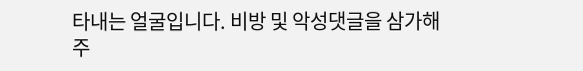타내는 얼굴입니다. 비방 및 악성댓글을 삼가해 주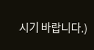시기 바랍니다.)